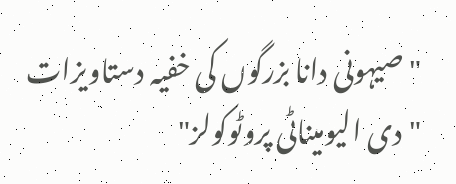"صیہونی دانا بزرگوں کی خفیہ دستاویزات "دی الیومیناٹی پروٹوکولز"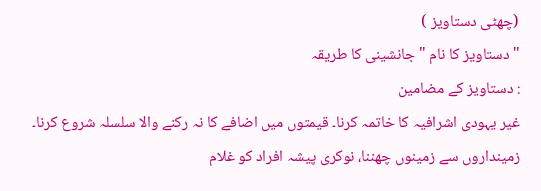(چھٹی دستاویز )
"دستاویز کا نام "جانشینی کا طریقہ
: دستاویز کے مضامین
غیر یہودی اشرافیہ کا خاتمہ کرنا۔ قیمتوں میں اضافے کا نہ رکنے والا سلسلہ شروع کرنا۔ زمینداروں سے زمینوں چھننا، نوکری پیشہ افراد کو غلام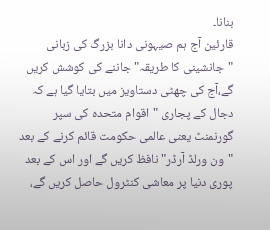بنانا۔
قارئین آج ہم صیہونی دانا بزرگ کی زبانی "جانشینی کا طریقہ" جاننے کی کوشش کریں گے،آج کی چھٹی دستاویز میں بتایا گیا ہے کہ دجال کے پجاری "اقوام متحدہ کی سپر گورنمنٹ یعنی عالمی حکومت قائم کرنے کے بعد "ون ورلڈ آرڈر" نافظ کریں گے اور اس کے بعد پوری دنیا پر معاشی کنٹرول حاصل کریں گے،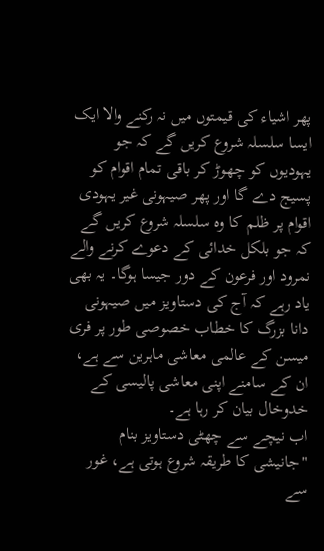پھر اشیاء کی قیمتوں میں نہ رکنے والا ایک ایسا سلسلہ شروع کریں گے کہ جو یہودیوں کو چھوڑ کر باقی تمام اقوام کو پسیج دے گا اور پھر صیہونی غیر یہودی اقوام پر ظلم کا وہ سلسلہ شروع کریں گے کہ جو بلکل خدائی کے دعوے کرنے والے نمرود اور فرعون کے دور جیسا ہوگا۔ یہ بھی یاد رہے کہ آج کی دستاویز میں صیہونی دانا بزرگ کا خطاب خصوصی طور پر فری میسن کے عالمی معاشی ماہرین سے ہے، ان کے سامنے اپنی معاشی پالیسی کے خدوخال بیان کر رہا ہے۔
اب نیچے سے چھٹی دستاویز بنام "جانیشی کا طریقہ شروع ہوتی ہے، غور سے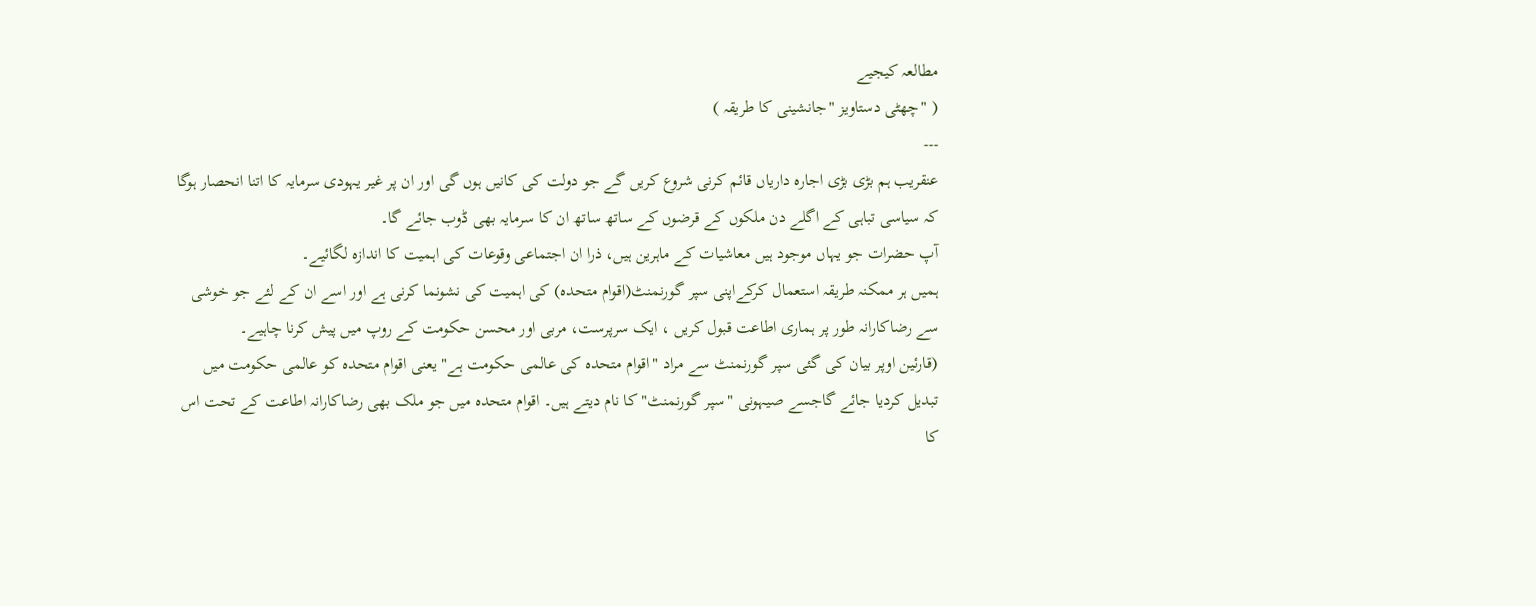مطالعہ کیجیے
( "چھٹی دستاویز "جانشینی کا طریقہ )
---
عنقریب ہم بڑی بڑی اجارہ داریاں قائم کرنی شروع کریں گے جو دولت کی کانیں ہوں گی اور ان پر غیر یہودی سرمایہ کا اتنا انحصار ہوگا کہ سیاسی تباہی کے اگلے دن ملکوں کے قرضوں کے ساتھ ساتھ ان کا سرمایہ بھی ڈوب جائے گا۔
آپ حضرات جو یہاں موجود ہیں معاشیات کے ماہرین ہیں، ذرا ان اجتماعی وقوعات کی اہمیت کا اندازہ لگائیے۔
ہمیں ہر ممکنہ طریقہ استعمال کرکےاپنی سپر گورنمنٹ(اقوام متحدہ) کی اہمیت کی نشونما کرنی ہے اور اسے ان کے لئے جو خوشی سے رضاکارانہ طور پر ہماری اطاعت قبول کریں ، ایک سرپرست، مربی اور محسن حکومت کے روپ میں پیش کرنا چاہیے۔
(قارئین اوپر بیان کی گئی سپر گورنمنٹ سے مراد "اقوام متحدہ کی عالمی حکومت ہے" یعنی اقوام متحدہ کو عالمی حکومت میں تبدیل کردیا جائے گاجسے صیہونی "سپر گورنمنٹ" کا نام دیتے ہیں۔ اقوام متحدہ میں جو ملک بھی رضاکارانہ اطاعت کے تحت اس کا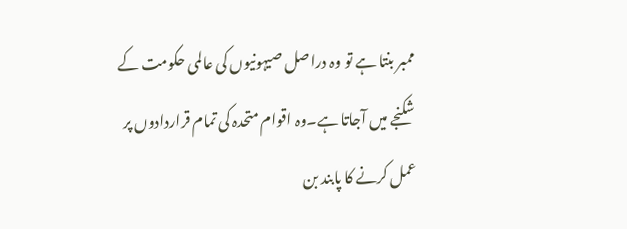ممبر بنتا ہے تو وہ دراصل صیہونیوں کی عالمی حکومت کے شکنجے میں آجاتا ہے۔وہ اقوام متحدہ کی تمام قراردادوں پر عمل کرنے کا پابند بن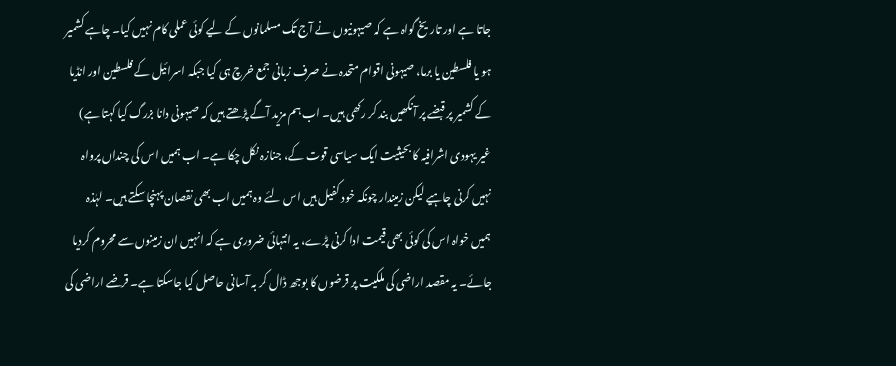جاتا ہے اور تاریخ گواہ ہے کہ صیہونیوں نے آج تک مسلمانوں کے لیے کوئی عملی کام نہیں کیا۔ چاہے کشمیر ہو یا فلسطین یا برما، صیہونی اقوام متحدہ نے صرف زبانی جمع خرچ ہی کیا جبکہ اسرائیل کے فلسطین اور انڈیا کے کشمیر پر قبضے پر آنکھیں بند کر رکھی ہیں۔ اب ہم مزید آگے پڑھتے ہیں کہ صیہونی دانا بزرگ کیا کہتا ہے)
غیر یہودی اشرافیہ کا بحیثیت ایک سیاسی قوت کے، جنازہ نکل چکا ہے۔ اب ہمیں اس کی چنداں پرواہ نہیں کرنی چاہیے لیکن زمیندار چونکہ خود کفیل ہیں اس لئے وہ ہمیں اب بھی نقصان پہنچا سکتے ہیں۔ لہٰذہ ہمیں خواہ اس کی کوئی بھی قیمت ادا کرنی پڑے، یہ انتہائی ضروری ہے کہ انہیں ان زمینوں سے محروم کردیا جائے۔ یہ مقصد اراضی کی ملکیت پر قرضوں کا بوجھ ڈال کر بہ آسانی حاصل کیا جاسکتا ہے۔ قرضے اراضی کی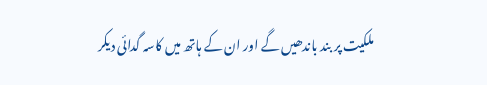ملکیت پر بند باندھیں گے اور ان کے ہاتھ میں کاسہ گدائی دیکر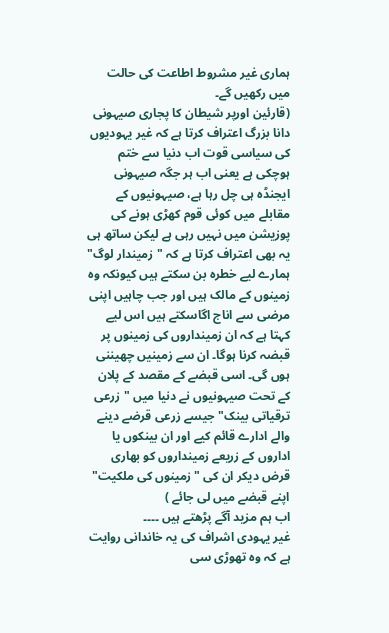ہماری غیر مشروط اطاعت کی حالت میں رکھیں گے۔
(قارئین اورپر شیطان کا پجاری صیہونی دانا بزرگ اعتراف کرتا ہے کہ غیر یہودیوں کی سیاسی قوت اب دنیا سے ختم ہوچکی ہے یعنی اب ہر جگہ صیہونی ایجنڈہ ہی چل رہا ہے، صیہونیوں کے مقابلے میں کوئی قوم کھڑی ہونے کی پوزیشن میں نہیں رہی ہے لیکن ساتھ ہی یہ بھی اعتراف کرتا ہے کہ "زمیندار لوگ" ہمارے لیے خطرہ بن سکتے ہیں کیونکہ وہ زمینوں کے مالک ہیں اور جب چاہیں اپنی مرضی سے اناج اگاسکتے ہیں اس لیے کہتا ہے کہ ان زمینداروں کی زمینوں پر قبضہ کرنا ہوگا۔ ان سے زمینیں چھیننی ہوں گی۔ اسی قبضے کے مقصد کے پلان کے تحت صیہونیوں نے دنیا میں "زرعی ترقیاتی بینک" جیسے زرعی قرضے دینے والے ادارے قائم کیے اور ان بینکوں یا اداروں کے زریعے زمینداروں کو بھاری قرض دیکر ان کی "زمینوں کی ملکیت" اپنے قبضے میں لی جائے )
اب ہم مزید آگے پڑھتے ہیں ۔۔۔۔
غیر یہودی اشراف کی یہ خاندانی روایت ہے کہ وہ تھوڑی سی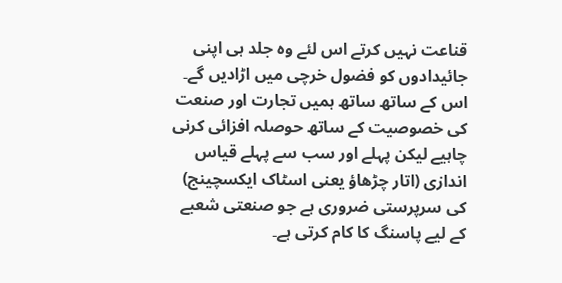قناعت نہیں کرتے اس لئے وہ جلد ہی اپنی جائیدادوں کو فضول خرچی میں اڑادیں گے۔
اس کے ساتھ ساتھ ہمیں تجارت اور صنعت کی خصوصیت کے ساتھ حوصلہ افزائی کرنی چاہیے لیکن پہلے اور سب سے پہلے قیاس اندازی (اتار چڑھاؤ یعنی اسٹاک ایکسچینج) کی سرپرستی ضروری ہے جو صنعتی شعبے کے لیے پاسنگ کا کام کرتی ہے۔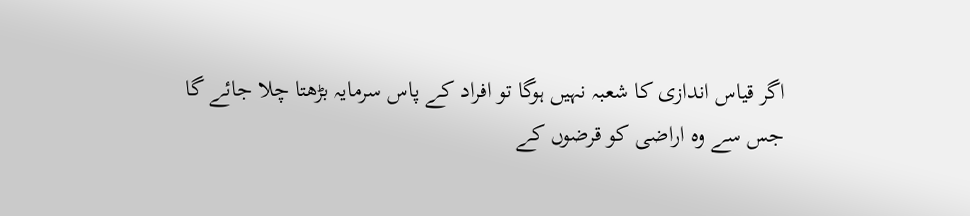اگر قیاس اندازی کا شعبہ نہیں ہوگا تو افراد کے پاس سرمایہ بڑھتا چلا جائے گا جس سے وہ اراضی کو قرضوں کے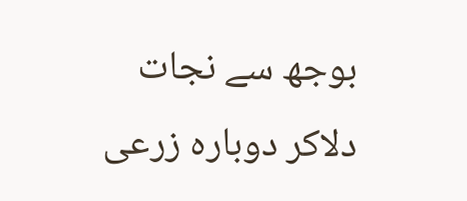بوجھ سے نجات دلاکر دوبارہ زرعی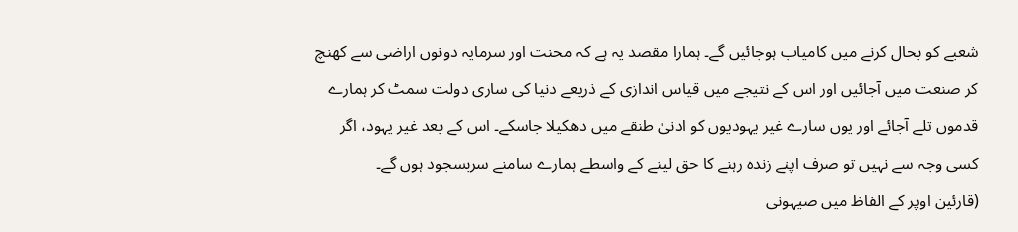شعبے کو بحال کرنے میں کامیاب ہوجائیں گے۔ ہمارا مقصد یہ ہے کہ محنت اور سرمایہ دونوں اراضی سے کھنچ کر صنعت میں آجائیں اور اس کے نتیجے میں قیاس اندازی کے ذریعے دنیا کی ساری دولت سمٹ کر ہمارے قدموں تلے آجائے اور یوں سارے غیر یہودیوں کو ادنیٰ طنقے میں دھکیلا جاسکے۔ اس کے بعد غیر یہود، اگر کسی وجہ سے نہیں تو صرف اپنے زندہ رہنے کا حق لینے کے واسطے ہمارے سامنے سربسجود ہوں گے۔
(قارئین اوپر کے الفاظ میں صیہونی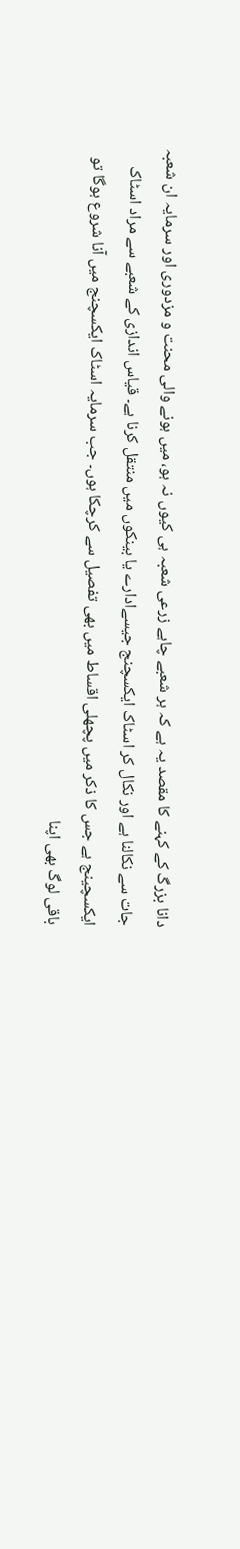دانا بزرگ کے کہنے کا مقصد یہ ہے کہ ہر شعبے چاہے زرعی شعبہ ہی کیوں نہ ہو، میں ہونے والی محنت و مزدوری اور سرمایہ ان شعبہ جات سے نکالنا ہے اور نکال کر اسٹاک ایکسچنج جیسےادارے یا بینکوں میں منتقل کرنا ہے۔ قیاس اندازی کے شعبے سے مراد اسٹاک ایکسچینج ہے جس کا ذکر میں پچھلی اقساط میں بھی تفصیل سے کرچکا ہوں۔ جب سرمایہ اسٹاک ایکسچنج میں آنا شروع ہوگا تو باقی لوگ بھی اپنا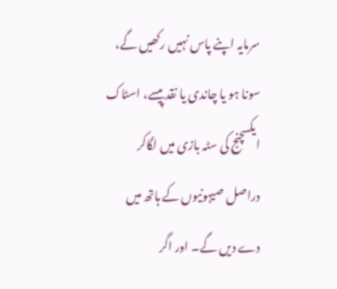سرمایہ اپنے پاس نہیں رکھیں گے، سونا ہو یا چاندی یا نقد پیسے، اسٹاک ایکسچنج کی سٹہ بازی میں لگاکر دراصل صیہونیوں کے ہاتھ میں دے دیں گے۔ اور اگر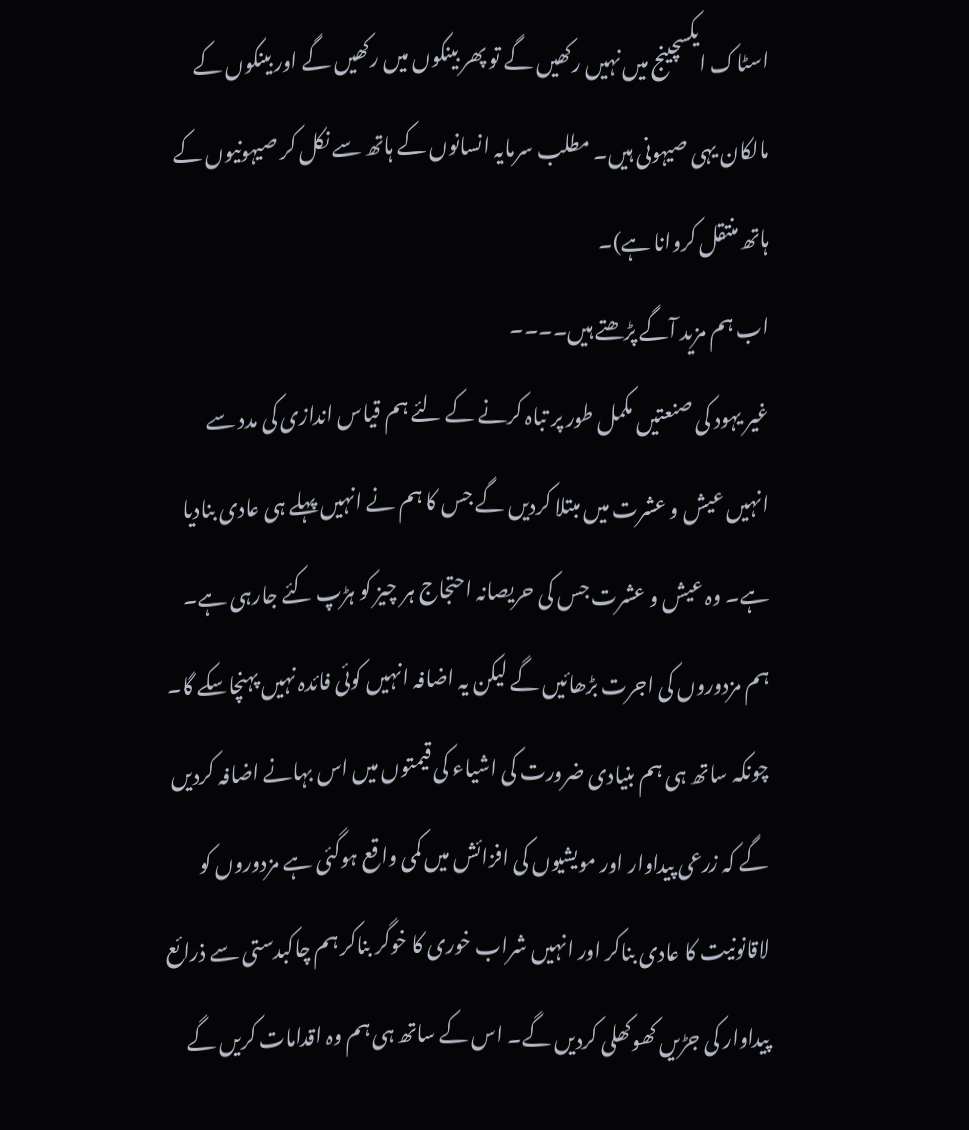اسٹاک ایکسچینج میں نہیں رکھیں گے تو پھر بینکوں میں رکھیں گے اور بینکوں کے مالکان یہی صیہونی ہیں۔ مطلب سرمایہ انسانوں کے ہاتھ سے نکل کر صیہونیوں کے ہاتھ منتقل کروانا ہے)۔
اب ہم مزید آگے پڑھتے ہیں۔۔۔۔
غیر یہود کی صنعتیں مکمل طور پر تباہ کرنے کے لئے ہم قیاس اندازی کی مدد سے انہیں عیش و عشرت میں مبتلا کردیں گے جس کا ہم نے انہیں پہلے ہی عادی بنادیا ہے۔ وہ عیش و عشرت جس کی حریصانہ احتجاج ہر چیز کو ہڑپ کئے جارہی ہے۔
ہم مزدوروں کی اجرت بڑھائیں گے لیکن یہ اضافہ انہیں کوئی فائدہ نہیں پہنچاسکے گا۔ چونکہ ساتھ ہی ہم بنیادی ضرورت کی اشیاء کی قیمتوں میں اس بہانے اضافہ کردیں گے کہ زرعی پیداوار اور مویشیوں کی افزائش میں کمی واقع ہوگئی ہے مزدوروں کو لاقانونیت کا عادی بناکر اور انہیں شراب خوری کا خوگر بناکر ہم چاکبدستی سے ذرائع پیداوار کی جڑیں کھوکھلی کردیں گے۔ اس کے ساتھ ہی ہم وہ اقدامات کریں گے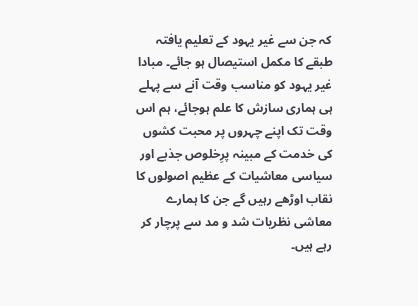کہ جن سے غیر یہود کے تعلیم یافتہ طبقے کا مکمل استیصال ہو جائے۔ مبادا غیر یہود کو مناسب وقت آنے سے پہلے ہی ہماری سازش کا علم ہوجائے، ہم اس وقت تک اپنے چہروں پر محبت کشوں کی خدمت کے مبینہ پرِخلوص جذبے اور سیاسی معاشیات کے عظیم اصولوں کا نقاب اوڑھے رہیں گے جن کا ہمارے معاشی نظریات شد و مد سے پرچار کر رہے ہیں۔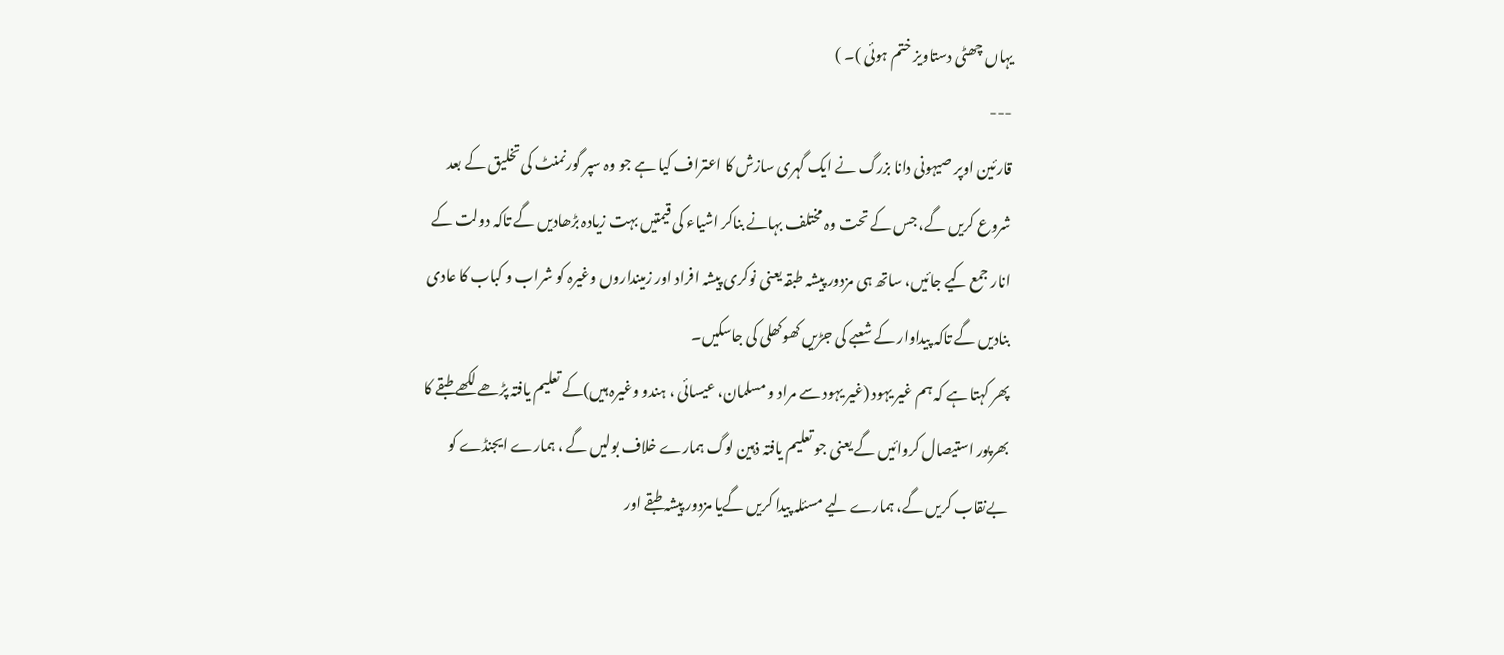یہاں چھٹی دستاویز ختم ہوئی )۔ )
---
قارئین اوپر صیہونی دانا بزرگ نے ایک گہری سازش کا اعتراف کیا ہے جو وہ سپر گورنمنٹ کی تخلیق کے بعد شروع کریں گے، جس کے تحت وہ مختلف بہانے بناکر اشیاء کی قیمتیں بہت زیادہ بڑھادیں گے تاکہ دولت کے انار جمع کیے جائیں، ساتھ ہی مزدور پیشہ طبقہ یعنی نوکری پیشہ افراد اور زمینداروں وغیرہ کو شراب و کباب کا عادی بنادیں گے تاکہ پیداوار کے شعبے کی جڑیں کھوکھلی کی جاسکیں۔
پھر کہتا ہے کہ ہم غیر یہود (غیر یہود سے مراد و مسلمان، عیسائی ، ہندو وغیرہ ہیں)کے تعلیم یافتہ پڑھے لکھے طبقے کا بھرپور استیصال کروائیں گے یعنی جو تعلیم یافتہ ذہین لوگ ہمارے خلاف بولیں گے ، ہمارے ایجنڈے کو بےنقاب کریں گے، ہمارے لیے مسئلہ پیدا کریں گےیا مزدور پیشہ طبقے اور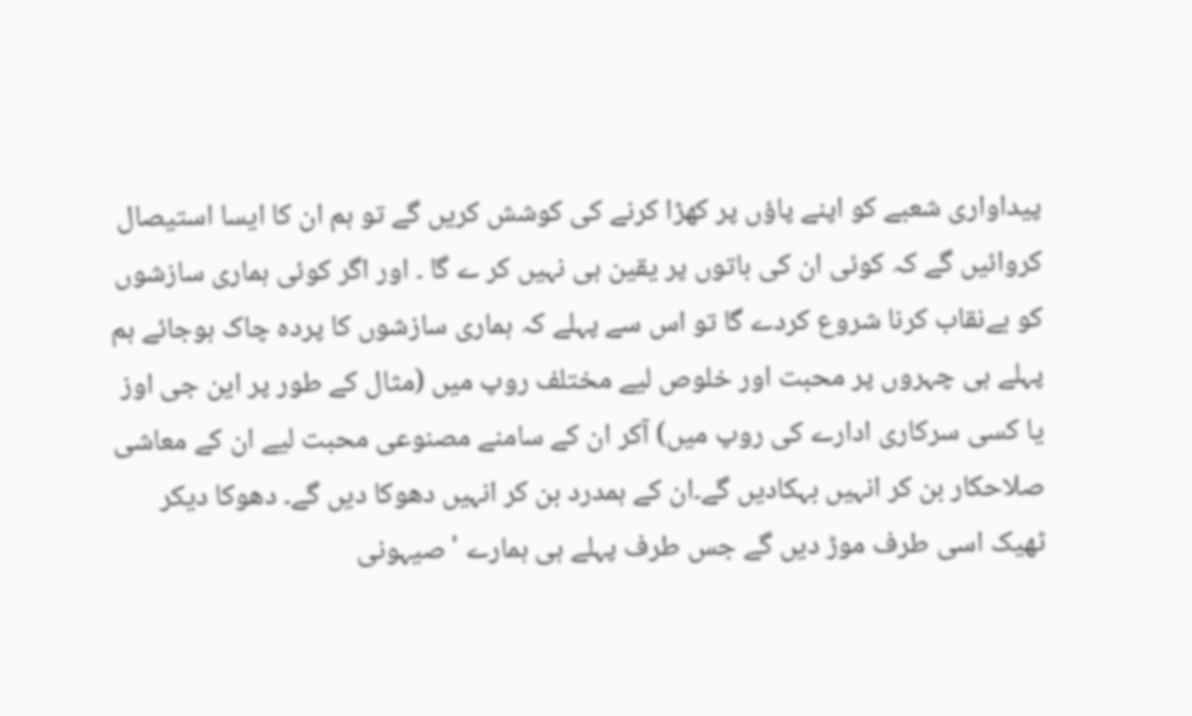پیداواری شعبے کو اپنے پاؤں پر کھڑا کرنے کی کوشش کریں گے تو ہم ان کا ایسا استیصال کروائیں گے کہ کوئی ان کی باتوں پر یقین ہی نہیں کر ے گا ۔ اور اگر کوئی ہماری سازشوں کو بےنقاب کرنا شروع کردے گا تو اس سے پہلے کہ ہماری سازشوں کا پردہ چاک ہوجائے ہم پہلے ہی چہروں پر محبت اور خلوص لیے مختلف روپ میں (مثال کے طور پر این جی اوز یا کسی سرکاری ادارے کی روپ میں) آکر ان کے سامنے مصنوعی محبت لیے ان کے معاشی صلاحکار بن کر انہیں بہکادیں گے۔ان کے ہمدرد بن کر انہیں دھوکا دیں گے۔ دھوکا دیکر ٹھیک اسی طرف موڑ دیں گے جس طرف پہلے ہی ہمارے 'صیہونی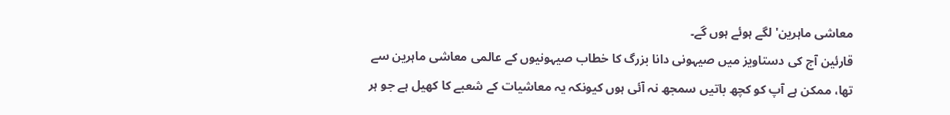معاشی ماہرین' لگے ہوئے ہوں گے۔
قارئین آج کی دستاویز میں صیہونی دانا بزرگ کا خطاب صیہونیوں کے عالمی معاشی ماہرین سے تھا، ممکن ہے آپ کو کچھ باتیں سمجھ نہ آئی ہوں کیونکہ یہ معاشیات کے شعبے کا کھیل ہے جو ہر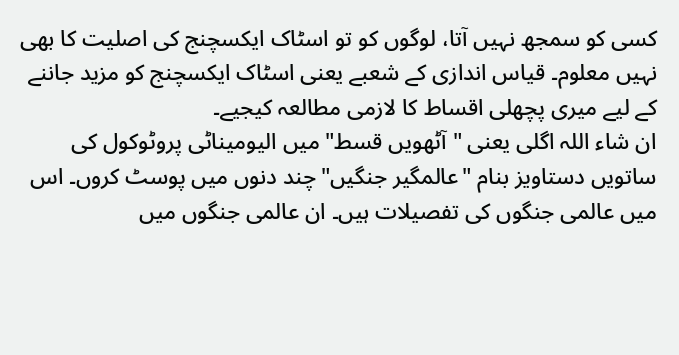کسی کو سمجھ نہیں آتا، لوگوں کو تو اسٹاک ایکسچنج کی اصلیت کا بھی نہیں معلوم۔ قیاس اندازی کے شعبے یعنی اسٹاک ایکسچنج کو مزید جاننے کے لیے میری پچھلی اقساط کا لازمی مطالعہ کیجیے۔
ان شاء اللہ اگلی یعنی "آٹھویں قسط" میں الیومیناٹی پروٹوکول کی ساتویں دستاویز بنام "عالمگیر جنگیں"چند دنوں میں پوسٹ کروں۔ اس میں عالمی جنگوں کی تفصیلات ہیں۔ ان عالمی جنگوں میں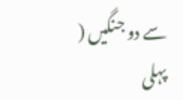سے دو جنگیں ( پہلی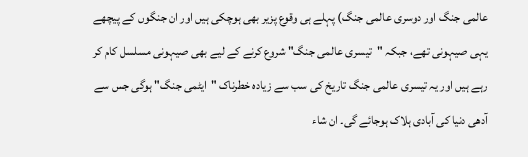عالمی جنگ اور دوسری عالمی جنگ) پہلے ہی وقوع پزیر بھی ہوچکی ہیں اور ان جنگوں کے پیچھے یہی صیہونی تھے، جبکہ "تیسری عالمی جنگ" شروع کرنے کے لیے بھی صیہونی مسلسل کام کر رہے ہیں اور یہ تیسری عالمی جنگ تاریخ کی سب سے زیادہ خطرناک "ایٹمی جنگ" ہوگی جس سے آدھی دنیا کی آبادی ہلاک ہوجائے گی۔ ان شاء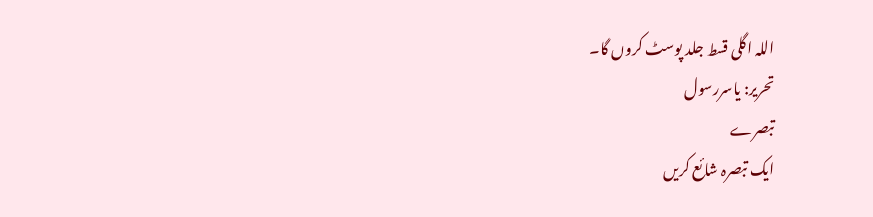اللہ اگلی قسط جلد پوسٹ کروں گا۔
تحریر: یاسررسول
تبصرے
ایک تبصرہ شائع کریں